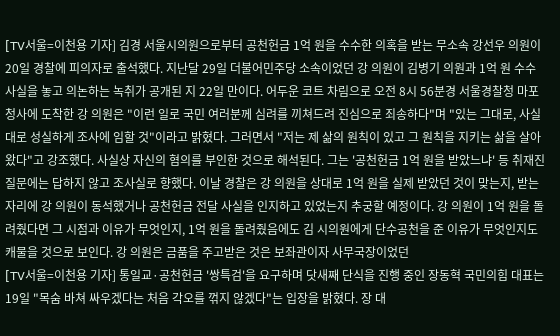[TV서울=이천용 기자] 김경 서울시의원으로부터 공천헌금 1억 원을 수수한 의혹을 받는 무소속 강선우 의원이 20일 경찰에 피의자로 출석했다. 지난달 29일 더불어민주당 소속이었던 강 의원이 김병기 의원과 1억 원 수수 사실을 놓고 의논하는 녹취가 공개된 지 22일 만이다. 어두운 코트 차림으로 오전 8시 56분경 서울경찰청 마포청사에 도착한 강 의원은 "이런 일로 국민 여러분께 심려를 끼쳐드려 진심으로 죄송하다"며 "있는 그대로, 사실대로 성실하게 조사에 임할 것"이라고 밝혔다. 그러면서 "저는 제 삶의 원칙이 있고 그 원칙을 지키는 삶을 살아왔다"고 강조했다. 사실상 자신의 혐의를 부인한 것으로 해석된다. 그는 '공천헌금 1억 원을 받았느냐' 등 취재진 질문에는 답하지 않고 조사실로 향했다. 이날 경찰은 강 의원을 상대로 1억 원을 실제 받았던 것이 맞는지, 받는 자리에 강 의원이 동석했거나 공천헌금 전달 사실을 인지하고 있었는지 추궁할 예정이다. 강 의원이 1억 원을 돌려줬다면 그 시점과 이유가 무엇인지, 1억 원을 돌려줬음에도 김 시의원에게 단수공천을 준 이유가 무엇인지도 캐물을 것으로 보인다. 강 의원은 금품을 주고받은 것은 보좌관이자 사무국장이었던
[TV서울=이천용 기자] 통일교·공천헌금 '쌍특검'을 요구하며 닷새째 단식을 진행 중인 장동혁 국민의힘 대표는 19일 "목숨 바쳐 싸우겠다는 처음 각오를 꺾지 않겠다"는 입장을 밝혔다. 장 대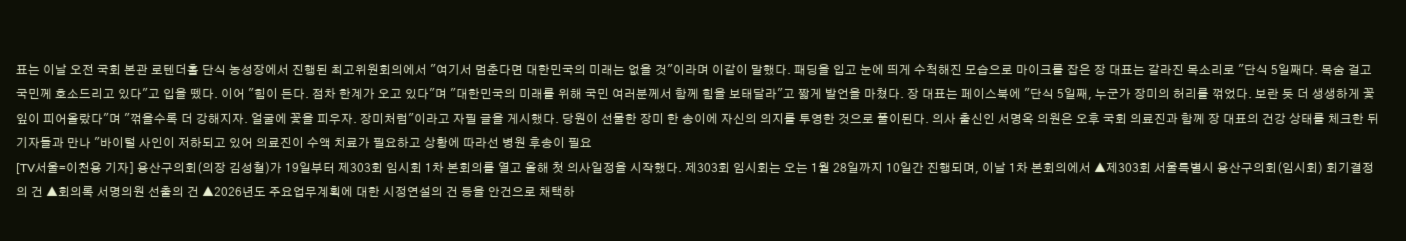표는 이날 오전 국회 본관 로텐더홀 단식 농성장에서 진행된 최고위원회의에서 "여기서 멈춘다면 대한민국의 미래는 없을 것"이라며 이같이 말했다. 패딩을 입고 눈에 띄게 수척해진 모습으로 마이크를 잡은 장 대표는 갈라진 목소리로 "단식 5일째다. 목숨 걸고 국민께 호소드리고 있다"고 입을 뗐다. 이어 "힘이 든다. 점차 한계가 오고 있다"며 "대한민국의 미래를 위해 국민 여러분께서 함께 힘을 보태달라"고 짧게 발언을 마쳤다. 장 대표는 페이스북에 "단식 5일째, 누군가 장미의 허리를 꺾었다. 보란 듯 더 생생하게 꽃잎이 피어올랐다"며 "꺾을수록 더 강해지자. 얼굴에 꽃을 피우자. 장미처럼"이라고 자필 글을 게시했다. 당원이 선물한 장미 한 송이에 자신의 의지를 투영한 것으로 풀이된다. 의사 출신인 서명옥 의원은 오후 국회 의료진과 함께 장 대표의 건강 상태를 체크한 뒤 기자들과 만나 "바이털 사인이 저하되고 있어 의료진이 수액 치료가 필요하고 상황에 따라선 병원 후송이 필요
[TV서울=이천용 기자] 용산구의회(의장 김성철)가 19일부터 제303회 임시회 1차 본회의를 열고 올해 첫 의사일정을 시작했다. 제303회 임시회는 오는 1월 28일까지 10일간 진행되며, 이날 1차 본회의에서 ▲제303회 서울특별시 용산구의회(임시회) 회기결정의 건 ▲회의록 서명의원 선출의 건 ▲2026년도 주요업무계획에 대한 시정연설의 건 등을 안건으로 채택하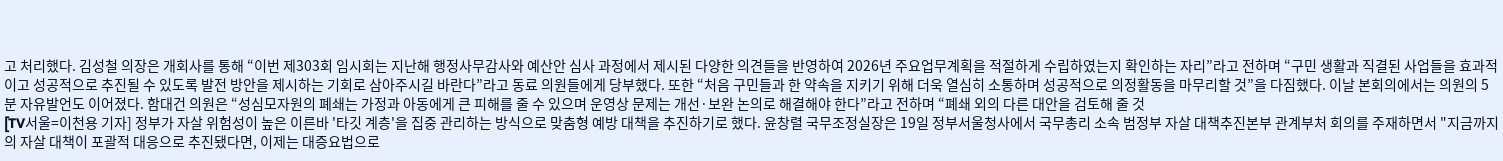고 처리했다. 김성철 의장은 개회사를 통해 “이번 제303회 임시회는 지난해 행정사무감사와 예산안 심사 과정에서 제시된 다양한 의견들을 반영하여 2026년 주요업무계획을 적절하게 수립하였는지 확인하는 자리”라고 전하며 “구민 생활과 직결된 사업들을 효과적이고 성공적으로 추진될 수 있도록 발전 방안을 제시하는 기회로 삼아주시길 바란다”라고 동료 의원들에게 당부했다. 또한 “처음 구민들과 한 약속을 지키기 위해 더욱 열심히 소통하며 성공적으로 의정활동을 마무리할 것”을 다짐했다. 이날 본회의에서는 의원의 5분 자유발언도 이어졌다. 함대건 의원은 “성심모자원의 폐쇄는 가정과 아동에게 큰 피해를 줄 수 있으며 운영상 문제는 개선·보완 논의로 해결해야 한다”라고 전하며 “폐쇄 외의 다른 대안을 검토해 줄 것
[TV서울=이천용 기자] 정부가 자살 위험성이 높은 이른바 '타깃 계층'을 집중 관리하는 방식으로 맞춤형 예방 대책을 추진하기로 했다. 윤창렬 국무조정실장은 19일 정부서울청사에서 국무총리 소속 범정부 자살 대책추진본부 관계부처 회의를 주재하면서 "지금까지의 자살 대책이 포괄적 대응으로 추진됐다면, 이제는 대증요법으로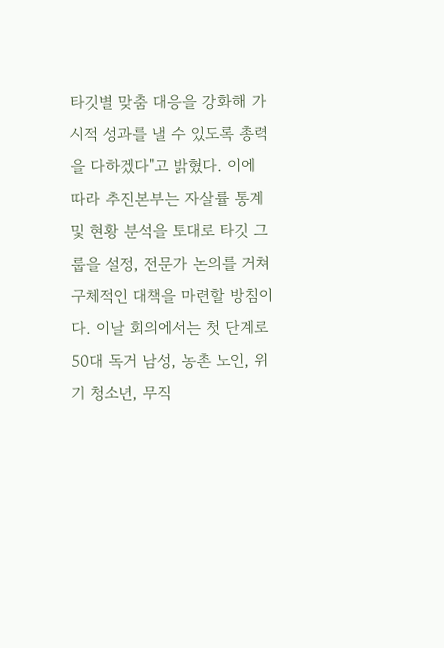타깃별 맞춤 대응을 강화해 가시적 성과를 낼 수 있도록 총력을 다하겠다"고 밝혔다. 이에 따라 추진본부는 자살률 통계 및 현황 분석을 토대로 타깃 그룹을 설정, 전문가 논의를 거쳐 구체적인 대책을 마련할 방침이다. 이날 회의에서는 첫 단계로 50대 독거 남성, 농촌 노인, 위기 청소년, 무직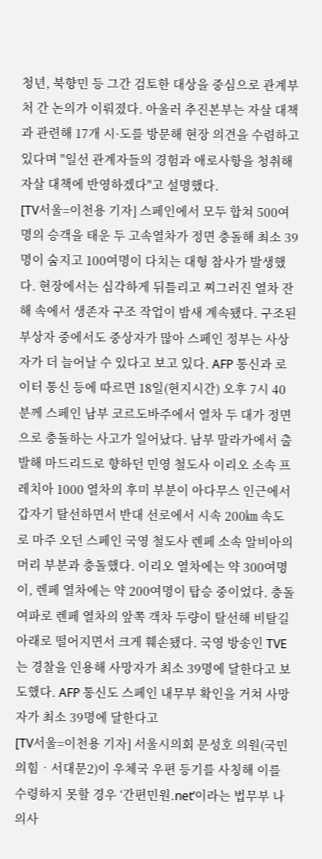청년, 북향민 등 그간 검토한 대상을 중심으로 관계부처 간 논의가 이뤄졌다. 아울러 추진본부는 자살 대책과 관련해 17개 시·도를 방문해 현장 의견을 수렴하고 있다며 "일선 관계자들의 경험과 애로사항을 청취해 자살 대책에 반영하겠다"고 설명했다.
[TV서울=이천용 기자] 스페인에서 모두 합쳐 500여명의 승객을 태운 두 고속열차가 정면 충돌해 최소 39명이 숨지고 100여명이 다치는 대형 참사가 발생했다. 현장에서는 심각하게 뒤틀리고 찌그러진 열차 잔해 속에서 생존자 구조 작업이 밤새 계속됐다. 구조된 부상자 중에서도 중상자가 많아 스페인 정부는 사상자가 더 늘어날 수 있다고 보고 있다. AFP 통신과 로이터 통신 등에 따르면 18일(현지시간) 오후 7시 40분께 스페인 남부 코르도바주에서 열차 두 대가 정면으로 충돌하는 사고가 일어났다. 남부 말라가에서 출발해 마드리드로 향하던 민영 철도사 이리오 소속 프레치아 1000 열차의 후미 부분이 아다무스 인근에서 갑자기 탈선하면서 반대 선로에서 시속 200㎞ 속도로 마주 오던 스페인 국영 철도사 렌페 소속 알비아의 머리 부분과 충돌했다. 이리오 열차에는 약 300여명이, 렌페 열차에는 약 200여명이 탑승 중이었다. 충돌 여파로 렌페 열차의 앞쪽 객차 두량이 탈선해 비탈길 아래로 떨어지면서 크게 훼손됐다. 국영 방송인 TVE는 경찰을 인용해 사망자가 최소 39명에 달한다고 보도했다. AFP 통신도 스페인 내무부 확인을 거쳐 사망자가 최소 39명에 달한다고
[TV서울=이천용 기자] 서울시의회 문성호 의원(국민의힘‧서대문2)이 우체국 우편 등기를 사칭해 이를 수령하지 못할 경우 ‘간편민원.net’이라는 법무부 나의사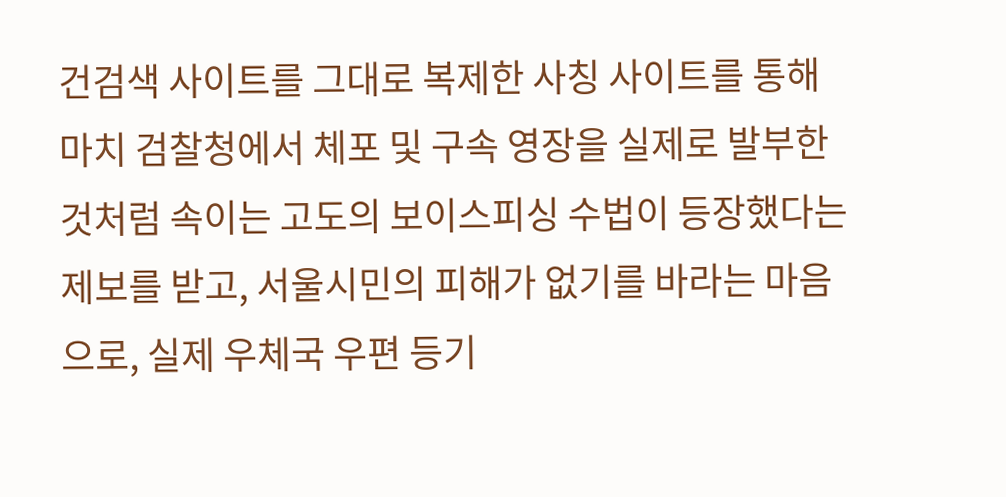건검색 사이트를 그대로 복제한 사칭 사이트를 통해 마치 검찰청에서 체포 및 구속 영장을 실제로 발부한 것처럼 속이는 고도의 보이스피싱 수법이 등장했다는 제보를 받고, 서울시민의 피해가 없기를 바라는 마음으로, 실제 우체국 우편 등기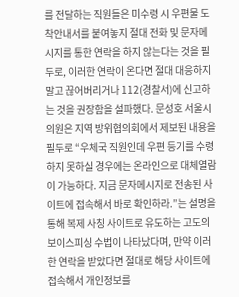를 전달하는 직원들은 미수령 시 우편물 도착안내서를 붙여놓지 절대 전화 및 문자메시지를 통한 연락을 하지 않는다는 것을 필두로, 이러한 연락이 온다면 절대 대응하지 말고 끊어버리거나 112(경찰서)에 신고하는 것을 권장함을 설파했다. 문성호 서울시의원은 지역 방위협의회에서 제보된 내용을 필두로 “우체국 직원인데 우편 등기를 수령하지 못하실 경우에는 온라인으로 대체열람이 가능하다. 지금 문자메시지로 전송된 사이트에 접속해서 바로 확인하라.”는 설명을 통해 복제 사칭 사이트로 유도하는 고도의 보이스피싱 수법이 나타났다며, 만약 이러한 연락을 받았다면 절대로 해당 사이트에 접속해서 개인정보를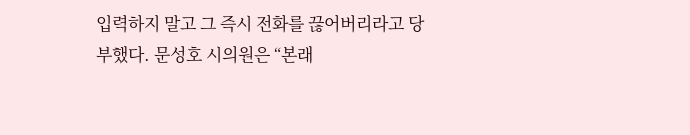입력하지 말고 그 즉시 전화를 끊어버리라고 당부했다. 문성호 시의원은 “본래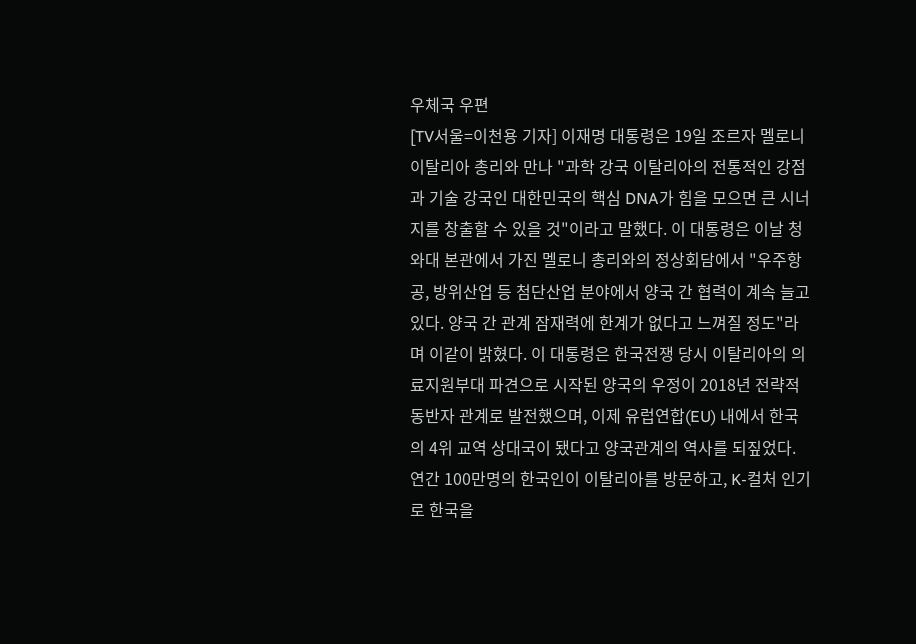우체국 우편
[TV서울=이천용 기자] 이재명 대통령은 19일 조르자 멜로니 이탈리아 총리와 만나 "과학 강국 이탈리아의 전통적인 강점과 기술 강국인 대한민국의 핵심 DNA가 힘을 모으면 큰 시너지를 창출할 수 있을 것"이라고 말했다. 이 대통령은 이날 청와대 본관에서 가진 멜로니 총리와의 정상회담에서 "우주항공, 방위산업 등 첨단산업 분야에서 양국 간 협력이 계속 늘고 있다. 양국 간 관계 잠재력에 한계가 없다고 느껴질 정도"라며 이같이 밝혔다. 이 대통령은 한국전쟁 당시 이탈리아의 의료지원부대 파견으로 시작된 양국의 우정이 2018년 전략적 동반자 관계로 발전했으며, 이제 유럽연합(EU) 내에서 한국의 4위 교역 상대국이 됐다고 양국관계의 역사를 되짚었다. 연간 100만명의 한국인이 이탈리아를 방문하고, K-컬처 인기로 한국을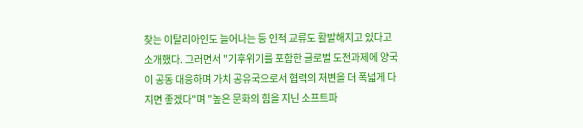찾는 이탈리아인도 늘어나는 등 인적 교류도 활발해지고 있다고 소개했다. 그러면서 "기후위기를 포함한 글로벌 도전과제에 양국이 공동 대응하며 가치 공유국으로서 협력의 저변을 더 폭넓게 다지면 좋겠다"며 "높은 문화의 힘을 지닌 소프트파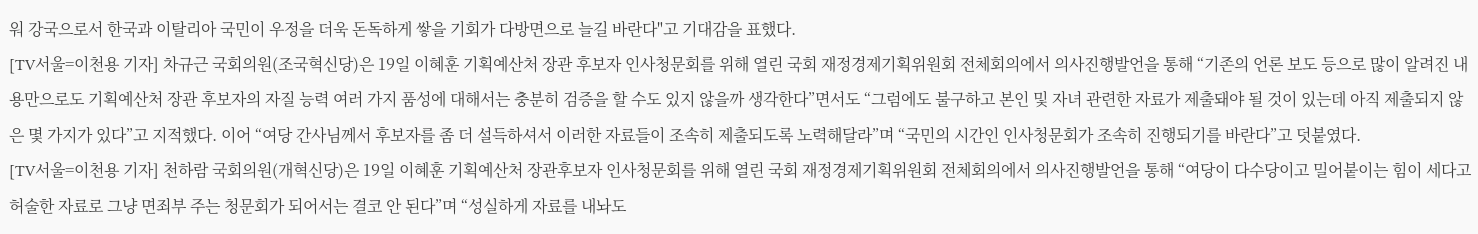워 강국으로서 한국과 이탈리아 국민이 우정을 더욱 돈독하게 쌓을 기회가 다방면으로 늘길 바란다"고 기대감을 표했다.
[TV서울=이천용 기자] 차규근 국회의원(조국혁신당)은 19일 이혜훈 기획예산처 장관 후보자 인사청문회를 위해 열린 국회 재정경제기획위원회 전체회의에서 의사진행발언을 통해 “기존의 언론 보도 등으로 많이 알려진 내용만으로도 기획예산처 장관 후보자의 자질 능력 여러 가지 품성에 대해서는 충분히 검증을 할 수도 있지 않을까 생각한다”면서도 “그럼에도 불구하고 본인 및 자녀 관련한 자료가 제출돼야 될 것이 있는데 아직 제출되지 않은 몇 가지가 있다”고 지적했다. 이어 “여당 간사님께서 후보자를 좀 더 설득하셔서 이러한 자료들이 조속히 제출되도록 노력해달라”며 “국민의 시간인 인사청문회가 조속히 진행되기를 바란다”고 덧붙였다.
[TV서울=이천용 기자] 천하람 국회의원(개혁신당)은 19일 이혜훈 기획예산처 장관후보자 인사청문회를 위해 열린 국회 재정경제기획위원회 전체회의에서 의사진행발언을 통해 “여당이 다수당이고 밀어붙이는 힘이 세다고 허술한 자료로 그냥 면죄부 주는 청문회가 되어서는 결코 안 된다”며 “성실하게 자료를 내놔도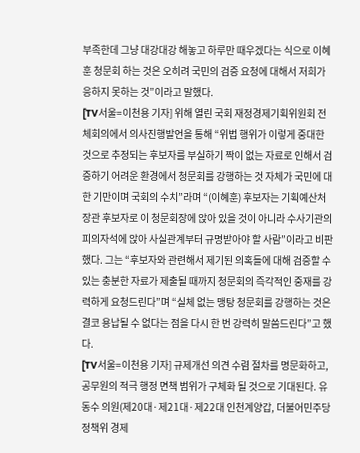부족한데 그냥 대강대강 해놓고 하루만 때우겠다는 식으로 이혜훈 청문회 하는 것은 오히려 국민의 검증 요청에 대해서 저희가 응하지 못하는 것”이라고 말했다.
[TV서울=이천용 기자] 위해 열린 국회 재정경제기획위원회 전체회의에서 의사진행발언을 통해 “위법 행위가 이렇게 중대한 것으로 추정되는 후보자를 부실하기 짝이 없는 자료로 인해서 검증하기 어려운 환경에서 청문회를 강행하는 것 자체가 국민에 대한 기만이며 국회의 수치”라며 “(이혜훈) 후보자는 기획예산처 장관 후보자로 이 청문회장에 앉아 있을 것이 아니라 수사기관의 피의자석에 앉아 사실관계부터 규명받아야 할 사람”이라고 비판했다. 그는 “후보자와 관련해서 제기된 의혹들에 대해 검증할 수 있는 충분한 자료가 제출될 때까지 청문회의 즉각적인 중재를 강력하게 요청드린다”며 “실체 없는 맹탕 청문회를 강행하는 것은 결코 용납될 수 없다는 점을 다시 한 번 강력히 말씀드린다”고 했다.
[TV서울=이천용 기자] 규제개선 의견 수렴 절차를 명문화하고, 공무원의 적극 행정 면책 범위가 구체화 될 것으로 기대된다. 유동수 의원(제20대·제21대·제22대 인천계양갑, 더불어민주당 정책위 경제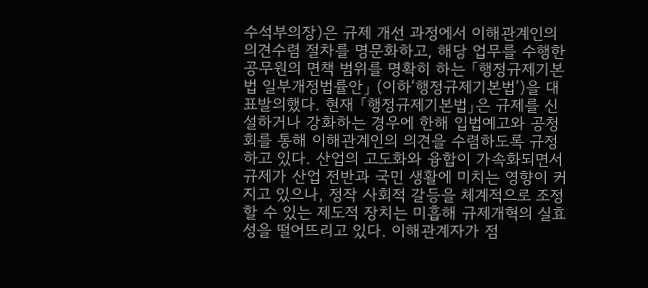수석부의장)은 규제 개선 과정에서 이해관계인의 의견수렴 절차를 명문화하고, 해당 업무를 수행한 공무원의 면책 범위를 명확히 하는 「행정규제기본법 일부개정법률안」 (이하‘행정규제기본법’)을 대표발의했다. 현재 「행정규제기본법」은 규제를 신설하거나 강화하는 경우에 한해 입법예고와 공청회를 통해 이해관계인의 의견을 수렴하도록 규정하고 있다. 산업의 고도화와 융합이 가속화되면서 규제가 산업 전반과 국민 생활에 미치는 영향이 커지고 있으나, 정작 사회적 갈등을 체계적으로 조정할 수 있는 제도적 장치는 미흡해 규제개혁의 실효성을 떨어뜨리고 있다. 이해관계자가 점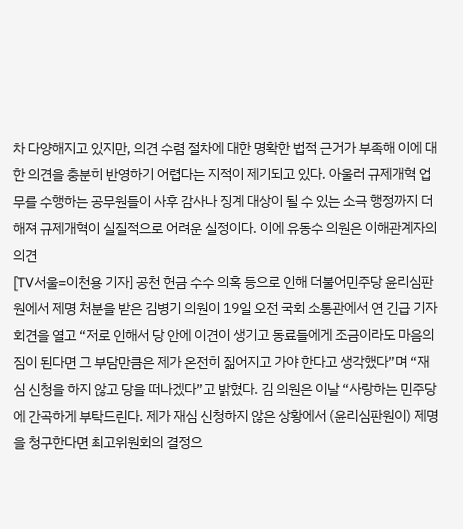차 다양해지고 있지만, 의견 수렴 절차에 대한 명확한 법적 근거가 부족해 이에 대한 의견을 충분히 반영하기 어렵다는 지적이 제기되고 있다. 아울러 규제개혁 업무를 수행하는 공무원들이 사후 감사나 징계 대상이 될 수 있는 소극 행정까지 더해져 규제개혁이 실질적으로 어려운 실정이다. 이에 유동수 의원은 이해관계자의 의견
[TV서울=이천용 기자] 공천 헌금 수수 의혹 등으로 인해 더불어민주당 윤리심판원에서 제명 처분을 받은 김병기 의원이 19일 오전 국회 소통관에서 연 긴급 기자회견을 열고 “저로 인해서 당 안에 이견이 생기고 동료들에게 조금이라도 마음의 짐이 된다면 그 부담만큼은 제가 온전히 짊어지고 가야 한다고 생각했다”며 “재심 신청을 하지 않고 당을 떠나겠다”고 밝혔다. 김 의원은 이날 “사랑하는 민주당에 간곡하게 부탁드린다. 제가 재심 신청하지 않은 상황에서 (윤리심판원이) 제명을 청구한다면 최고위원회의 결정으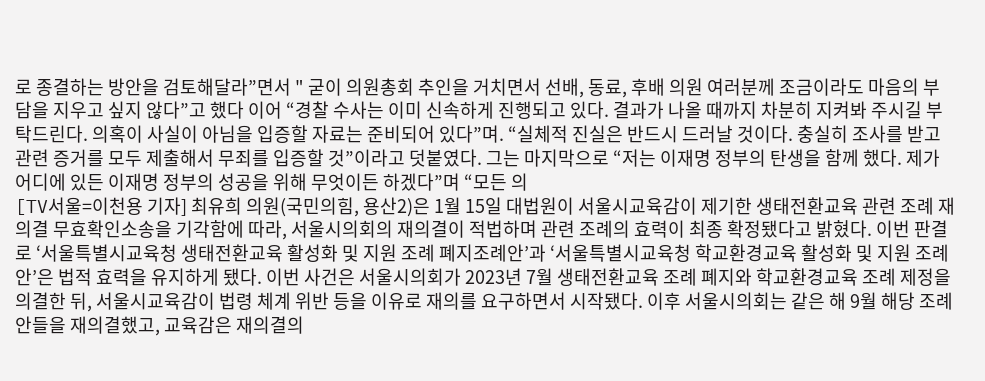로 종결하는 방안을 검토해달라”면서 " 굳이 의원총회 추인을 거치면서 선배, 동료, 후배 의원 여러분께 조금이라도 마음의 부담을 지우고 싶지 않다”고 했다 이어 “경찰 수사는 이미 신속하게 진행되고 있다. 결과가 나올 때까지 차분히 지켜봐 주시길 부탁드린다. 의혹이 사실이 아님을 입증할 자료는 준비되어 있다”며. “실체적 진실은 반드시 드러날 것이다. 충실히 조사를 받고 관련 증거를 모두 제출해서 무죄를 입증할 것”이라고 덧붙였다. 그는 마지막으로 “저는 이재명 정부의 탄생을 함께 했다. 제가 어디에 있든 이재명 정부의 성공을 위해 무엇이든 하겠다”며 “모든 의
[TV서울=이천용 기자] 최유희 의원(국민의힘, 용산2)은 1월 15일 대법원이 서울시교육감이 제기한 생태전환교육 관련 조례 재의결 무효확인소송을 기각함에 따라, 서울시의회의 재의결이 적법하며 관련 조례의 효력이 최종 확정됐다고 밝혔다. 이번 판결로 ‘서울특별시교육청 생태전환교육 활성화 및 지원 조례 폐지조례안’과 ‘서울특별시교육청 학교환경교육 활성화 및 지원 조례안’은 법적 효력을 유지하게 됐다. 이번 사건은 서울시의회가 2023년 7월 생태전환교육 조례 폐지와 학교환경교육 조례 제정을 의결한 뒤, 서울시교육감이 법령 체계 위반 등을 이유로 재의를 요구하면서 시작됐다. 이후 서울시의회는 같은 해 9월 해당 조례안들을 재의결했고, 교육감은 재의결의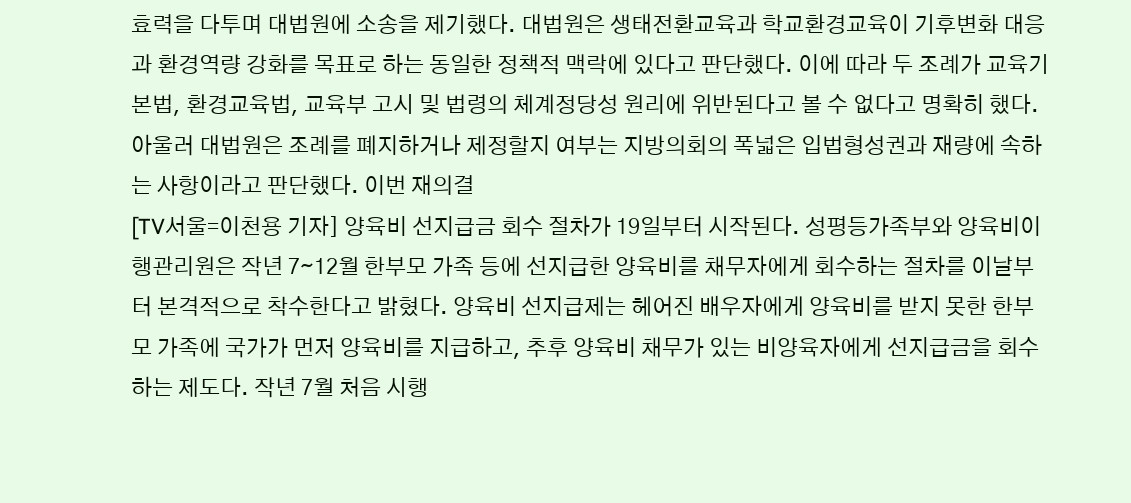효력을 다투며 대법원에 소송을 제기했다. 대법원은 생태전환교육과 학교환경교육이 기후변화 대응과 환경역량 강화를 목표로 하는 동일한 정책적 맥락에 있다고 판단했다. 이에 따라 두 조례가 교육기본법, 환경교육법, 교육부 고시 및 법령의 체계정당성 원리에 위반된다고 볼 수 없다고 명확히 했다. 아울러 대법원은 조례를 폐지하거나 제정할지 여부는 지방의회의 폭넓은 입법형성권과 재량에 속하는 사항이라고 판단했다. 이번 재의결
[TV서울=이천용 기자] 양육비 선지급금 회수 절차가 19일부터 시작된다. 성평등가족부와 양육비이행관리원은 작년 7∼12월 한부모 가족 등에 선지급한 양육비를 채무자에게 회수하는 절차를 이날부터 본격적으로 착수한다고 밝혔다. 양육비 선지급제는 헤어진 배우자에게 양육비를 받지 못한 한부모 가족에 국가가 먼저 양육비를 지급하고, 추후 양육비 채무가 있는 비양육자에게 선지급금을 회수하는 제도다. 작년 7월 처음 시행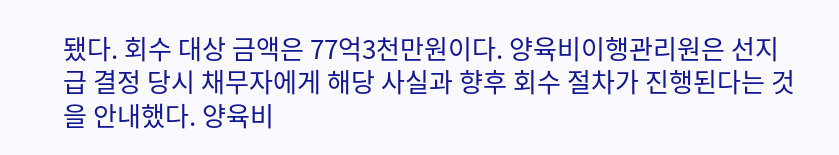됐다. 회수 대상 금액은 77억3천만원이다. 양육비이행관리원은 선지급 결정 당시 채무자에게 해당 사실과 향후 회수 절차가 진행된다는 것을 안내했다. 양육비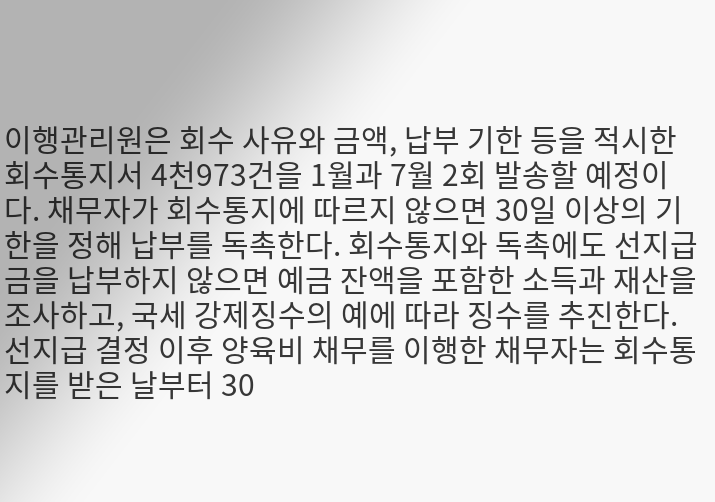이행관리원은 회수 사유와 금액, 납부 기한 등을 적시한 회수통지서 4천973건을 1월과 7월 2회 발송할 예정이다. 채무자가 회수통지에 따르지 않으면 30일 이상의 기한을 정해 납부를 독촉한다. 회수통지와 독촉에도 선지급금을 납부하지 않으면 예금 잔액을 포함한 소득과 재산을 조사하고, 국세 강제징수의 예에 따라 징수를 추진한다. 선지급 결정 이후 양육비 채무를 이행한 채무자는 회수통지를 받은 날부터 30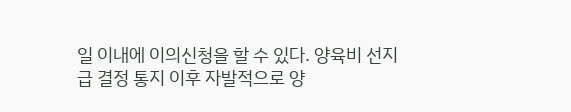일 이내에 이의신청을 할 수 있다. 양육비 선지급 결정 통지 이후 자발적으로 양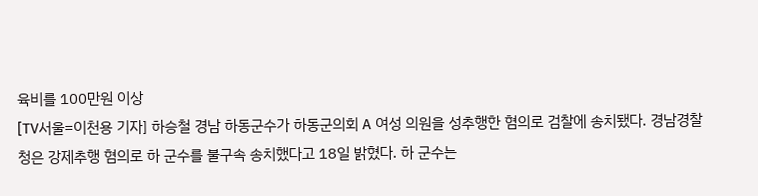육비를 100만원 이상
[TV서울=이천용 기자] 하승철 경남 하동군수가 하동군의회 A 여성 의원을 성추행한 혐의로 검찰에 송치됐다. 경남경찰청은 강제추행 혐의로 하 군수를 불구속 송치했다고 18일 밝혔다. 하 군수는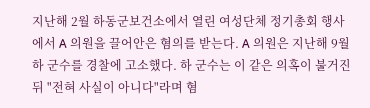지난해 2월 하동군보건소에서 열린 여성단체 정기총회 행사에서 A 의원을 끌어안은 혐의를 받는다. A 의원은 지난해 9월 하 군수를 경찰에 고소했다. 하 군수는 이 같은 의혹이 불거진 뒤 "전혀 사실이 아니다"라며 혐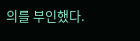의를 부인했다.